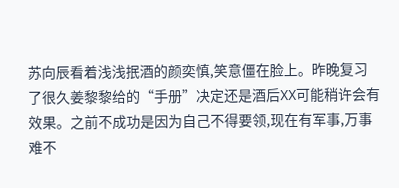苏向辰看着浅浅抿酒的颜奕慎,笑意僵在脸上。昨晚复习了很久姜黎黎给的“手册”决定还是酒后XX可能稍许会有效果。之前不成功是因为自己不得要领,现在有军事,万事难不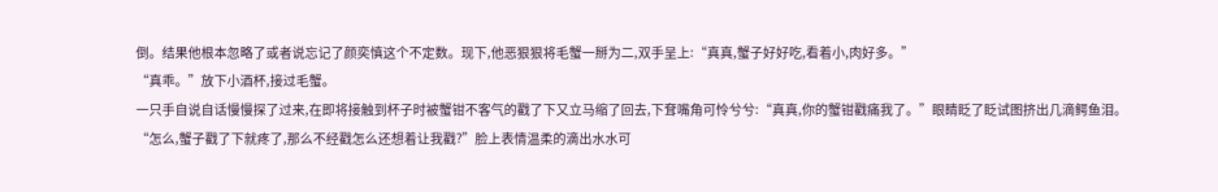倒。结果他根本忽略了或者说忘记了颜奕慎这个不定数。现下,他恶狠狠将毛蟹一掰为二,双手呈上:“真真,蟹子好好吃,看着小,肉好多。”
“真乖。”放下小酒杯,接过毛蟹。
一只手自说自话慢慢探了过来,在即将接触到杯子时被蟹钳不客气的戳了下又立马缩了回去,下耷嘴角可怜兮兮:“真真,你的蟹钳戳痛我了。”眼睛眨了眨试图挤出几滴鳄鱼泪。
“怎么,蟹子戳了下就疼了,那么不经戳怎么还想着让我戳?”脸上表情温柔的滴出水水可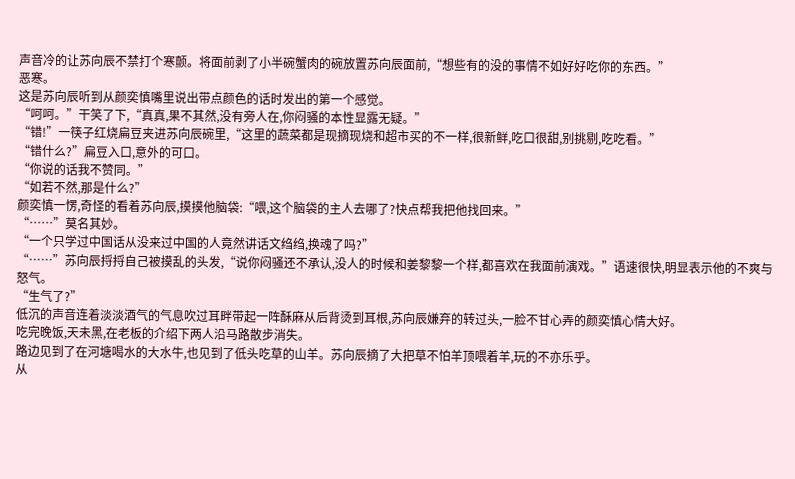声音冷的让苏向辰不禁打个寒颤。将面前剥了小半碗蟹肉的碗放置苏向辰面前,“想些有的没的事情不如好好吃你的东西。”
恶寒。
这是苏向辰听到从颜奕慎嘴里说出带点颜色的话时发出的第一个感觉。
“呵呵。”干笑了下,“真真,果不其然,没有旁人在,你闷骚的本性显露无疑。”
“错!”一筷子红烧扁豆夹进苏向辰碗里,“这里的蔬菜都是现摘现烧和超市买的不一样,很新鲜,吃口很甜,别挑剔,吃吃看。”
“错什么?”扁豆入口,意外的可口。
“你说的话我不赞同。”
“如若不然,那是什么?”
颜奕慎一愣,奇怪的看着苏向辰,摸摸他脑袋:“喂,这个脑袋的主人去哪了?快点帮我把他找回来。”
“……”莫名其妙。
“一个只学过中国话从没来过中国的人竟然讲话文绉绉,换魂了吗?”
“……”苏向辰捋捋自己被摸乱的头发,“说你闷骚还不承认,没人的时候和姜黎黎一个样,都喜欢在我面前演戏。”语速很快,明显表示他的不爽与怒气。
“生气了?”
低沉的声音连着淡淡酒气的气息吹过耳畔带起一阵酥麻从后背烫到耳根,苏向辰嫌弃的转过头,一脸不甘心弄的颜奕慎心情大好。
吃完晚饭,天未黑,在老板的介绍下两人沿马路散步消失。
路边见到了在河塘喝水的大水牛,也见到了低头吃草的山羊。苏向辰摘了大把草不怕羊顶喂着羊,玩的不亦乐乎。
从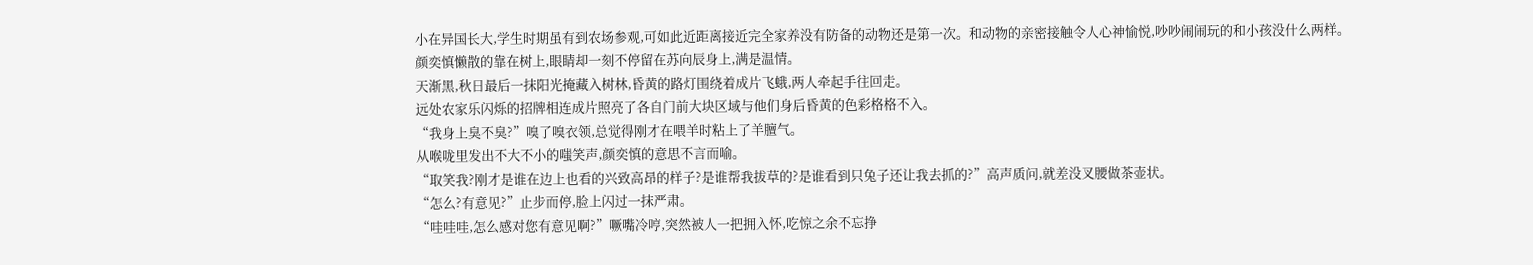小在异国长大,学生时期虽有到农场参观,可如此近距离接近完全家养没有防备的动物还是第一次。和动物的亲密接触令人心神愉悦,吵吵闹闹玩的和小孩没什么两样。
颜奕慎懒散的靠在树上,眼睛却一刻不停留在苏向辰身上,满是温情。
天渐黑,秋日最后一抹阳光掩藏入树林,昏黄的路灯围绕着成片飞蛾,两人牵起手往回走。
远处农家乐闪烁的招牌相连成片照亮了各自门前大块区域与他们身后昏黄的色彩格格不入。
“我身上臭不臭?”嗅了嗅衣领,总觉得刚才在喂羊时粘上了羊膻气。
从喉咙里发出不大不小的嗤笑声,颜奕慎的意思不言而喻。
“取笑我?刚才是谁在边上也看的兴致高昂的样子?是谁帮我拔草的?是谁看到只兔子还让我去抓的?”高声质问,就差没叉腰做茶壶状。
“怎么?有意见?”止步而停,脸上闪过一抹严肃。
“哇哇哇,怎么感对您有意见啊?”噘嘴冷哼,突然被人一把拥入怀,吃惊之余不忘挣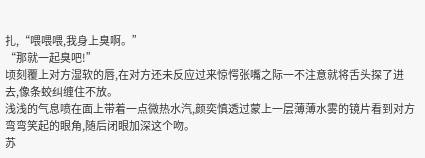扎,“喂喂喂,我身上臭啊。”
“那就一起臭吧!”
顷刻覆上对方湿软的唇,在对方还未反应过来惊愕张嘴之际一不注意就将舌头探了进去,像条蛟纠缠住不放。
浅浅的气息喷在面上带着一点微热水汽,颜奕慎透过蒙上一层薄薄水雾的镜片看到对方弯弯笑起的眼角,随后闭眼加深这个吻。
苏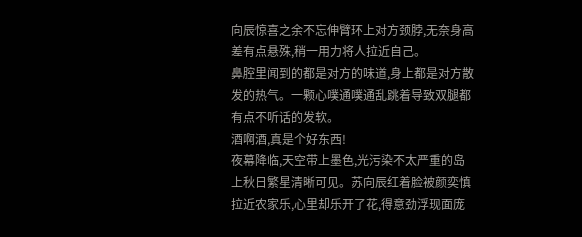向辰惊喜之余不忘伸臂环上对方颈脖,无奈身高差有点悬殊,稍一用力将人拉近自己。
鼻腔里闻到的都是对方的味道,身上都是对方散发的热气。一颗心噗通噗通乱跳着导致双腿都有点不听话的发软。
酒啊酒,真是个好东西!
夜幕降临,天空带上墨色,光污染不太严重的岛上秋日繁星清晰可见。苏向辰红着脸被颜奕慎拉近农家乐,心里却乐开了花,得意劲浮现面庞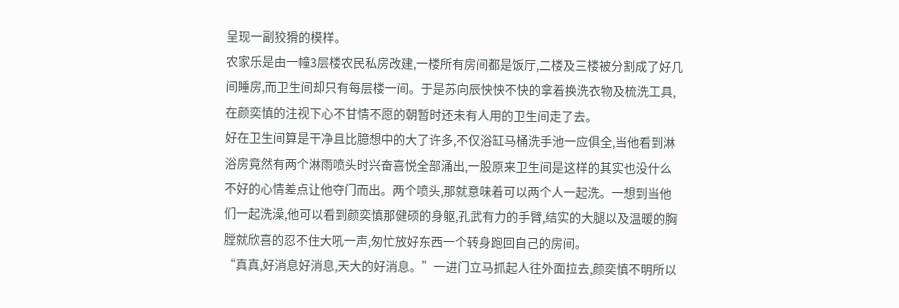呈现一副狡猾的模样。
农家乐是由一幢3层楼农民私房改建,一楼所有房间都是饭厅,二楼及三楼被分割成了好几间睡房,而卫生间却只有每层楼一间。于是苏向辰怏怏不快的拿着换洗衣物及梳洗工具,在颜奕慎的注视下心不甘情不愿的朝暂时还未有人用的卫生间走了去。
好在卫生间算是干净且比臆想中的大了许多,不仅浴缸马桶洗手池一应俱全,当他看到淋浴房竟然有两个淋雨喷头时兴奋喜悦全部涌出,一股原来卫生间是这样的其实也没什么不好的心情差点让他夺门而出。两个喷头,那就意味着可以两个人一起洗。一想到当他们一起洗澡,他可以看到颜奕慎那健硕的身躯,孔武有力的手臂,结实的大腿以及温暖的胸膛就欣喜的忍不住大吼一声,匆忙放好东西一个转身跑回自己的房间。
“真真,好消息好消息,天大的好消息。”一进门立马抓起人往外面拉去,颜奕慎不明所以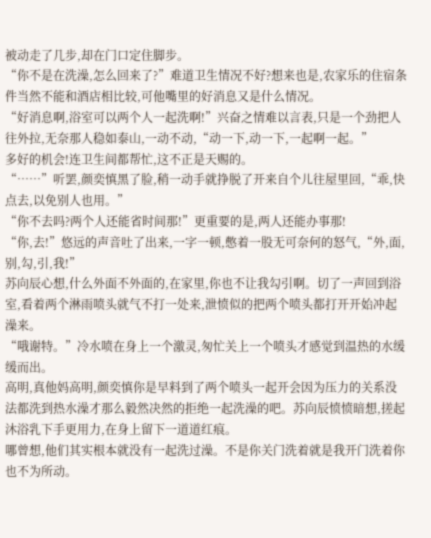被动走了几步,却在门口定住脚步。
“你不是在洗澡,怎么回来了?”难道卫生情况不好?想来也是,农家乐的住宿条件当然不能和酒店相比较,可他嘴里的好消息又是什么情况。
“好消息啊,浴室可以两个人一起洗啊!”兴奋之情难以言表,只是一个劲把人往外拉,无奈那人稳如泰山,一动不动,“动一下,动一下,一起啊一起。”
多好的机会!连卫生间都帮忙,这不正是天赐的。
“……”听罢,颜奕慎黑了脸,稍一动手就挣脱了开来自个儿往屋里回,“乖,快点去,以免别人也用。”
“你不去吗?两个人还能省时间那!”更重要的是,两人还能办事那!
“你,去!”悠远的声音吐了出来,一字一顿,憋着一股无可奈何的怒气,“外,面,别,勾,引,我!”
苏向辰心想,什么外面不外面的,在家里,你也不让我勾引啊。切了一声回到浴室,看着两个淋雨喷头就气不打一处来,泄愤似的把两个喷头都打开开始冲起澡来。
“哦谢特。”冷水喷在身上一个激灵,匆忙关上一个喷头才感觉到温热的水缓缓而出。
高明,真他妈高明,颜奕慎你是早料到了两个喷头一起开会因为压力的关系没法都洗到热水澡才那么毅然决然的拒绝一起洗澡的吧。苏向辰愤愤暗想,搓起沐浴乳下手更用力,在身上留下一道道红痕。
哪曾想,他们其实根本就没有一起洗过澡。不是你关门洗着就是我开门洗着你也不为所动。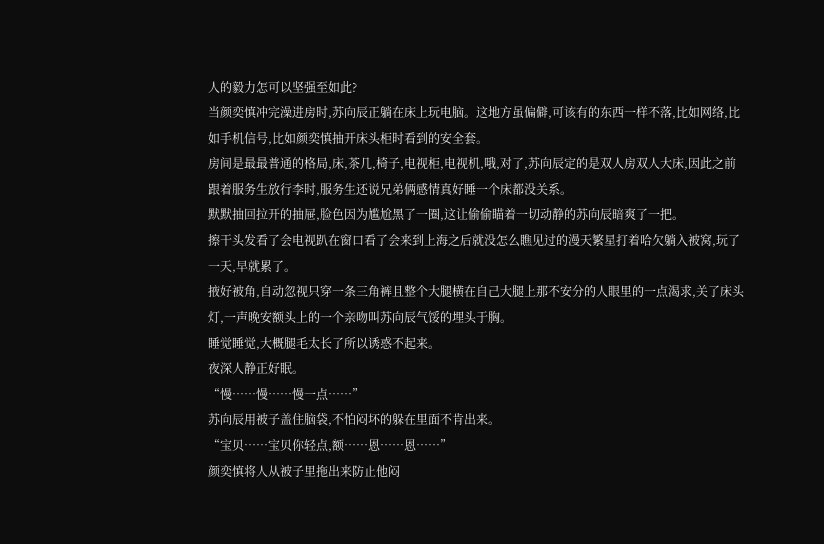人的毅力怎可以坚强至如此?
当颜奕慎冲完澡进房时,苏向辰正躺在床上玩电脑。这地方虽偏僻,可该有的东西一样不落,比如网络,比如手机信号,比如颜奕慎抽开床头柜时看到的安全套。
房间是最最普通的格局,床,茶几,椅子,电视柜,电视机,哦,对了,苏向辰定的是双人房双人大床,因此之前跟着服务生放行李时,服务生还说兄弟俩感情真好睡一个床都没关系。
默默抽回拉开的抽屉,脸色因为尴尬黑了一圈,这让偷偷瞄着一切动静的苏向辰暗爽了一把。
擦干头发看了会电视趴在窗口看了会来到上海之后就没怎么瞧见过的漫天繁星打着哈欠躺入被窝,玩了一天,早就累了。
掖好被角,自动忽视只穿一条三角裤且整个大腿横在自己大腿上那不安分的人眼里的一点渴求,关了床头灯,一声晚安额头上的一个亲吻叫苏向辰气馁的埋头于胸。
睡觉睡觉,大概腿毛太长了所以诱惑不起来。
夜深人静正好眠。
“慢……慢……慢一点……”
苏向辰用被子盖住脑袋,不怕闷坏的躲在里面不肯出来。
“宝贝……宝贝你轻点,额……恩……恩……”
颜奕慎将人从被子里拖出来防止他闷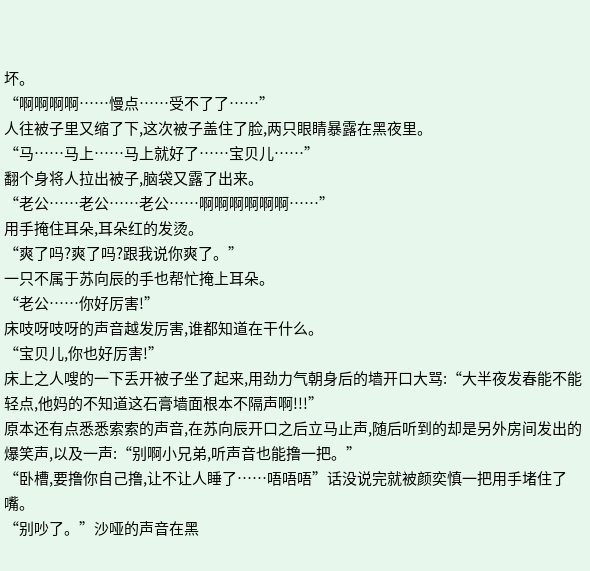坏。
“啊啊啊啊……慢点……受不了了……”
人往被子里又缩了下,这次被子盖住了脸,两只眼睛暴露在黑夜里。
“马……马上……马上就好了……宝贝儿……”
翻个身将人拉出被子,脑袋又露了出来。
“老公……老公……老公……啊啊啊啊啊啊……”
用手掩住耳朵,耳朵红的发烫。
“爽了吗?爽了吗?跟我说你爽了。”
一只不属于苏向辰的手也帮忙掩上耳朵。
“老公……你好厉害!”
床吱呀吱呀的声音越发厉害,谁都知道在干什么。
“宝贝儿,你也好厉害!”
床上之人嗖的一下丢开被子坐了起来,用劲力气朝身后的墙开口大骂:“大半夜发春能不能轻点,他妈的不知道这石膏墙面根本不隔声啊!!!”
原本还有点悉悉索索的声音,在苏向辰开口之后立马止声,随后听到的却是另外房间发出的爆笑声,以及一声:“别啊小兄弟,听声音也能撸一把。”
“卧槽,要撸你自己撸,让不让人睡了……唔唔唔”话没说完就被颜奕慎一把用手堵住了嘴。
“别吵了。”沙哑的声音在黑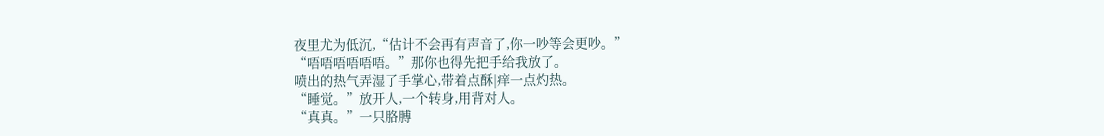夜里尤为低沉,“估计不会再有声音了,你一吵等会更吵。”
“唔唔唔唔唔唔。”那你也得先把手给我放了。
喷出的热气弄湿了手掌心,带着点酥|痒一点灼热。
“睡觉。”放开人,一个转身,用背对人。
“真真。”一只胳膊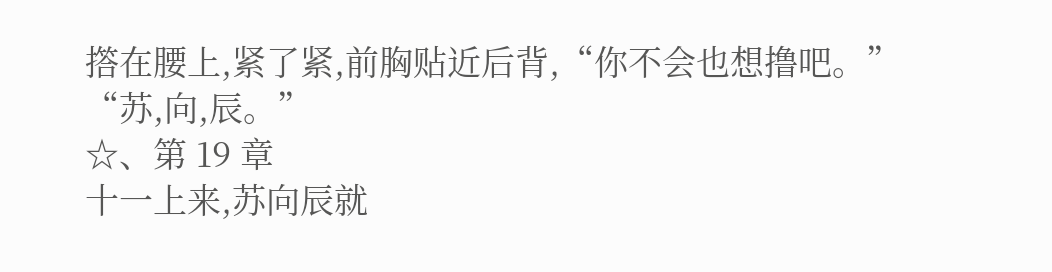撘在腰上,紧了紧,前胸贴近后背,“你不会也想撸吧。”
“苏,向,辰。”
☆、第 19 章
十一上来,苏向辰就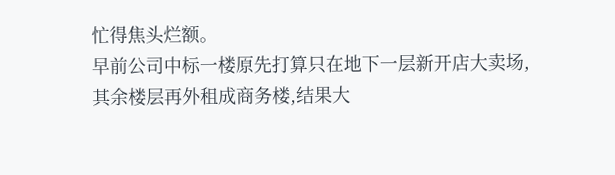忙得焦头烂额。
早前公司中标一楼原先打算只在地下一层新开店大卖场,其余楼层再外租成商务楼,结果大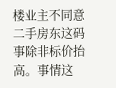楼业主不同意二手房东这码事除非标价抬高。事情这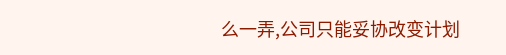么一弄,公司只能妥协改变计划